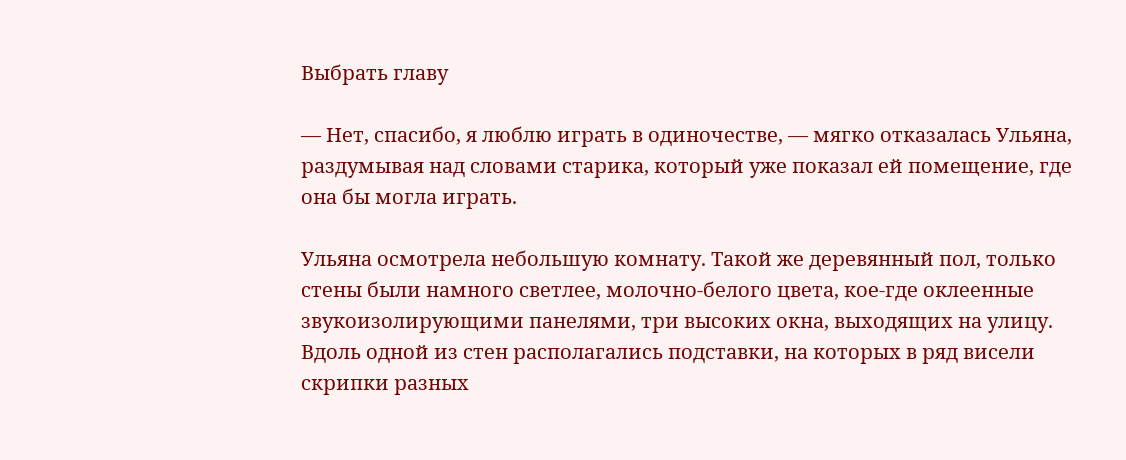Выбрать главу

— Нет, спасибо, я люблю играть в одиночестве, — мягко отказалась Ульяна, раздумывая над словами старика, который уже показал ей помещение, где она бы могла играть.

Ульяна осмотрела небольшую комнату. Такой же деревянный пол, только стены были намного светлее, молочно-белого цвета, кое-где оклеенные звукоизолирующими панелями, три высоких окна, выходящих на улицу. Вдоль одной из стен располагались подставки, на которых в ряд висели скрипки разных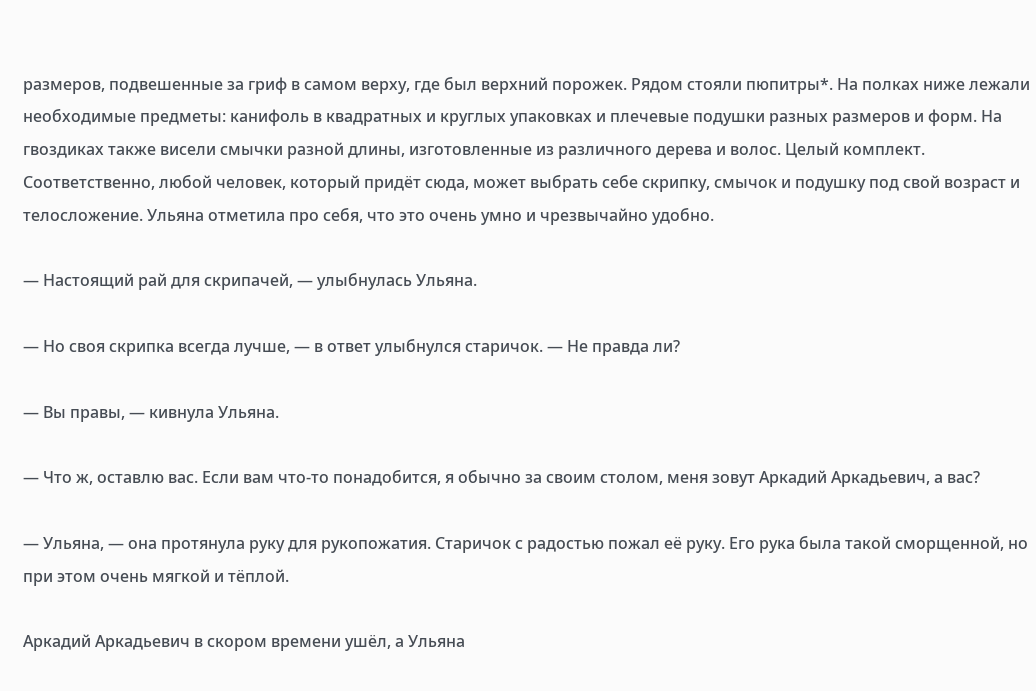размеров, подвешенные за гриф в самом верху, где был верхний порожек. Рядом стояли пюпитры*. На полках ниже лежали необходимые предметы: канифоль в квадратных и круглых упаковках и плечевые подушки разных размеров и форм. На гвоздиках также висели смычки разной длины, изготовленные из различного дерева и волос. Целый комплект. Соответственно, любой человек, который придёт сюда, может выбрать себе скрипку, смычок и подушку под свой возраст и телосложение. Ульяна отметила про себя, что это очень умно и чрезвычайно удобно.

— Настоящий рай для скрипачей, — улыбнулась Ульяна.

— Но своя скрипка всегда лучше, — в ответ улыбнулся старичок. — Не правда ли?

— Вы правы, — кивнула Ульяна.

— Что ж, оставлю вас. Если вам что-то понадобится, я обычно за своим столом, меня зовут Аркадий Аркадьевич, а вас?

— Ульяна, — она протянула руку для рукопожатия. Старичок с радостью пожал её руку. Его рука была такой сморщенной, но при этом очень мягкой и тёплой.

Аркадий Аркадьевич в скором времени ушёл, а Ульяна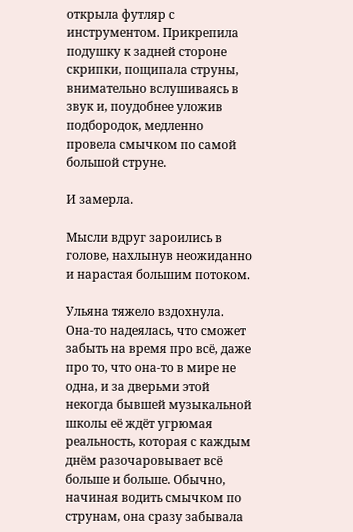открыла футляр с инструментом. Прикрепила подушку к задней стороне скрипки, пощипала струны, внимательно вслушиваясь в звук и, поудобнее уложив подбородок, медленно провела смычком по самой большой струне.

И замерла.

Мысли вдруг зароились в голове, нахлынув неожиданно и нарастая большим потоком.

Ульяна тяжело вздохнула. Она-то надеялась, что сможет забыть на время про всё, даже про то, что она-то в мире не одна, и за дверьми этой некогда бывшей музыкальной школы её ждёт угрюмая реальность, которая с каждым днём разочаровывает всё больше и больше. Обычно, начиная водить смычком по струнам, она сразу забывала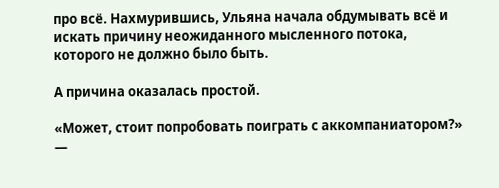про всё. Нахмурившись, Ульяна начала обдумывать всё и искать причину неожиданного мысленного потока, которого не должно было быть.

А причина оказалась простой.

«Может, стоит попробовать поиграть с аккомпаниатором?» —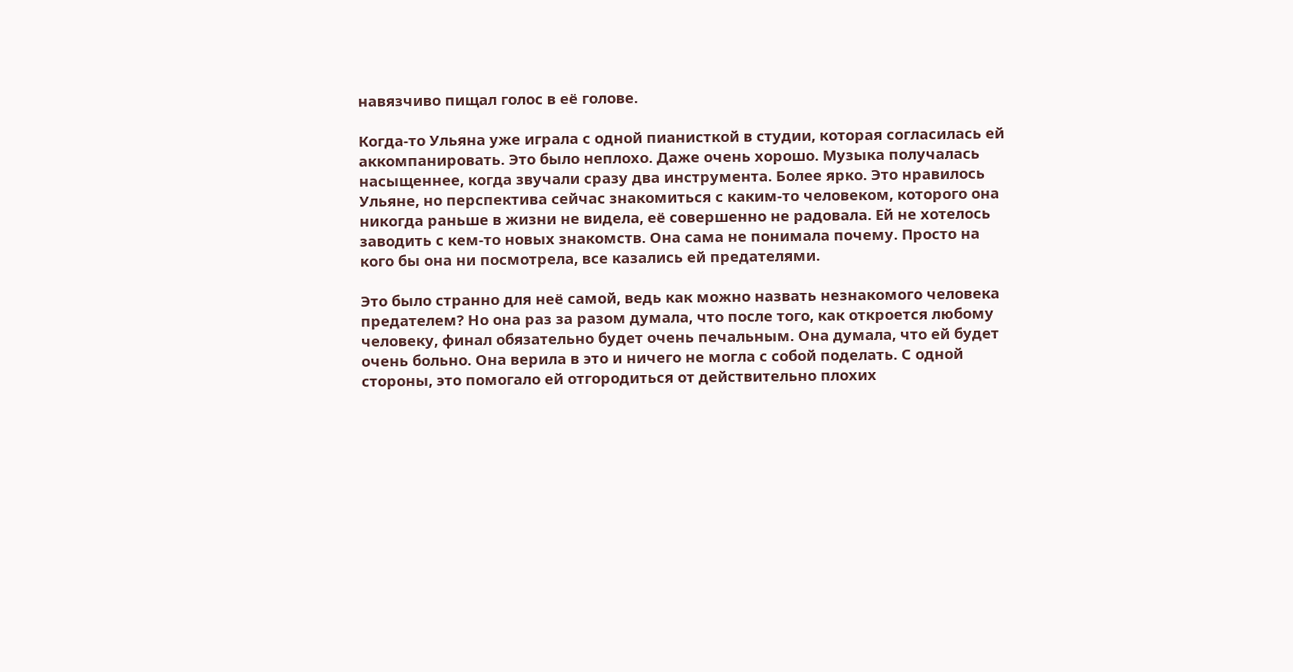навязчиво пищал голос в её голове.

Когда-то Ульяна уже играла с одной пианисткой в студии, которая согласилась ей аккомпанировать. Это было неплохо. Даже очень хорошо. Музыка получалась насыщеннее, когда звучали сразу два инструмента. Более ярко. Это нравилось Ульяне, но перспектива сейчас знакомиться с каким-то человеком, которого она никогда раньше в жизни не видела, её совершенно не радовала. Ей не хотелось заводить с кем-то новых знакомств. Она сама не понимала почему. Просто на кого бы она ни посмотрела, все казались ей предателями.

Это было странно для неё самой, ведь как можно назвать незнакомого человека предателем? Но она раз за разом думала, что после того, как откроется любому человеку, финал обязательно будет очень печальным. Она думала, что ей будет очень больно. Она верила в это и ничего не могла с собой поделать. С одной стороны, это помогало ей отгородиться от действительно плохих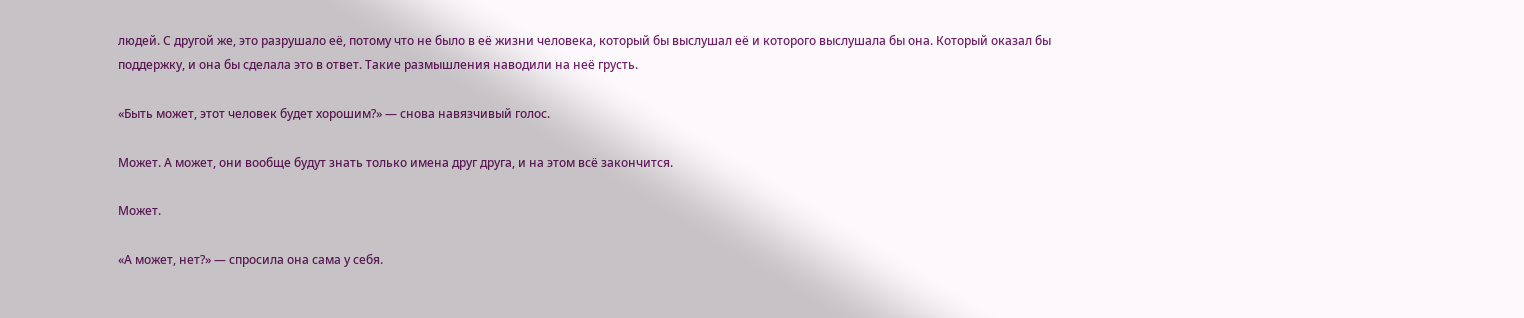людей. С другой же, это разрушало её, потому что не было в её жизни человека, который бы выслушал её и которого выслушала бы она. Который оказал бы поддержку, и она бы сделала это в ответ. Такие размышления наводили на неё грусть.

«Быть может, этот человек будет хорошим?» — снова навязчивый голос.

Может. А может, они вообще будут знать только имена друг друга, и на этом всё закончится.

Может.

«А может, нет?» — спросила она сама у себя.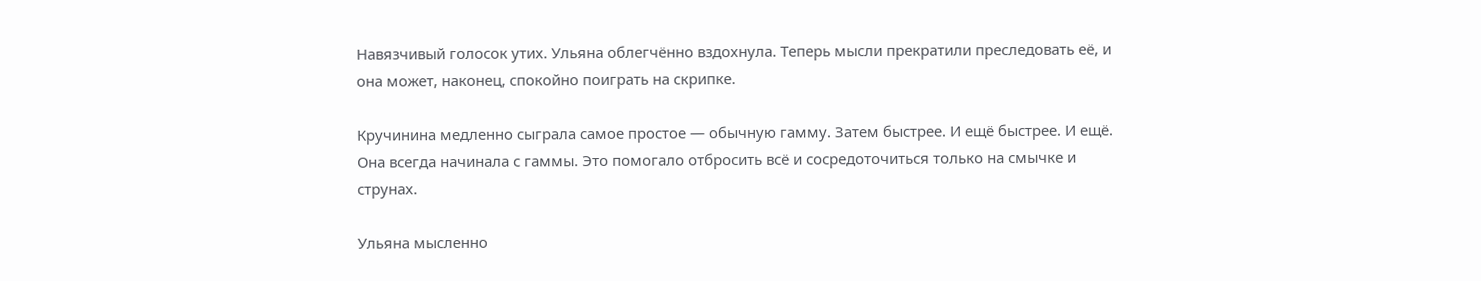Навязчивый голосок утих. Ульяна облегчённо вздохнула. Теперь мысли прекратили преследовать её, и она может, наконец, спокойно поиграть на скрипке.

Кручинина медленно сыграла самое простое — обычную гамму. Затем быстрее. И ещё быстрее. И ещё. Она всегда начинала с гаммы. Это помогало отбросить всё и сосредоточиться только на смычке и струнах.

Ульяна мысленно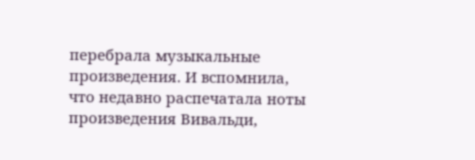перебрала музыкальные произведения. И вспомнила, что недавно распечатала ноты произведения Вивальди,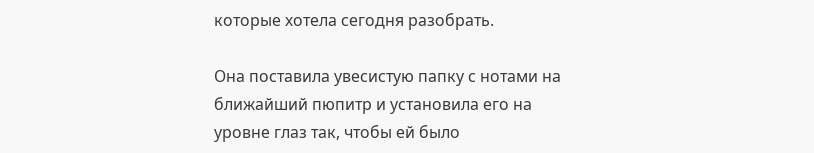которые хотела сегодня разобрать.

Она поставила увесистую папку с нотами на ближайший пюпитр и установила его на уровне глаз так, чтобы ей было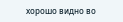хорошо видно во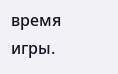время игры.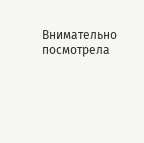Внимательно посмотрела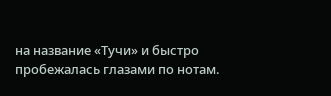на название «Тучи» и быстро пробежалась глазами по нотам.